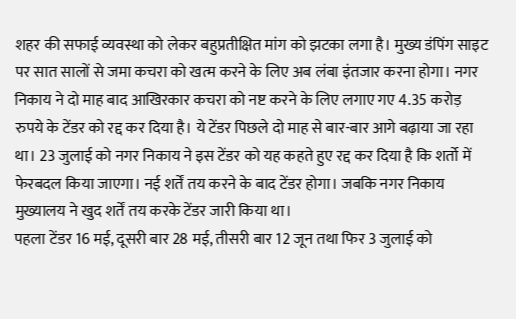शहर की सफाई व्यवस्था को लेकर बहुप्रतीक्षित मांग को झटका लगा है। मुख्य डंपिंग साइट पर सात सालों से जमा कचरा को खत्म करने के लिए अब लंबा इंतजार करना होगा। नगर निकाय ने दो माह बाद आखिरकार कचरा को नष्ट करने के लिए लगाए गए 4.35 करोड़ रुपये के टेंडर को रद्द कर दिया है। ये टेंडर पिछले दो माह से बार-बार आगे बढ़ाया जा रहा था। 23 जुलाई को नगर निकाय ने इस टेंडर को यह कहते हुए रद्द कर दिया है कि शर्तो में फेरबदल किया जाएगा। नई शर्तें तय करने के बाद टेंडर होगा। जबकि नगर निकाय मुख्यालय ने खुद शर्तें तय करके टेंडर जारी किया था।
पहला टेंडर 16 मई, दूसरी बार 28 मई, तीसरी बार 12 जून तथा फिर 3 जुलाई को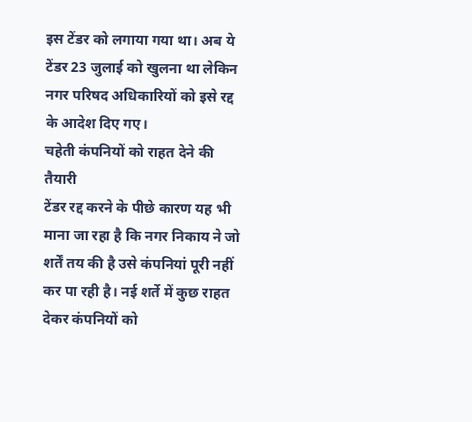इस टेंडर को लगाया गया था। अब ये टेंडर 23 जुलाई को खुलना था लेकिन नगर परिषद अधिकारियों को इसे रद्द के आदेश दिए गए।
चहेती कंपनियों को राहत देने की तैयारी
टेंडर रद्द करने के पीछे कारण यह भी माना जा रहा है कि नगर निकाय ने जो शर्तें तय की है उसे कंपनियां पूरी नहीं कर पा रही है। नई शर्ते में कुछ राहत देकर कंपनियों को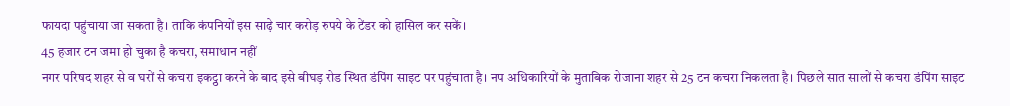फायदा पहुंचाया जा सकता है। ताकि कंपनियों इस साढ़े चार करोड़ रुपये के टेंडर को हासिल कर सकें।
45 हजार टन जमा हो चुका है कचरा, समाधान नहीं
नगर परिषद शहर से व घरों से कचरा इकट्ठा करने के बाद इसे बीघड़ रोड स्थित डंपिंग साइट पर पहुंचाता है। नप अधिकारियों के मुताबिक रोजाना शहर से 25 टन कचरा निकलता है। पिछले सात सालों से कचरा डंपिंग साइट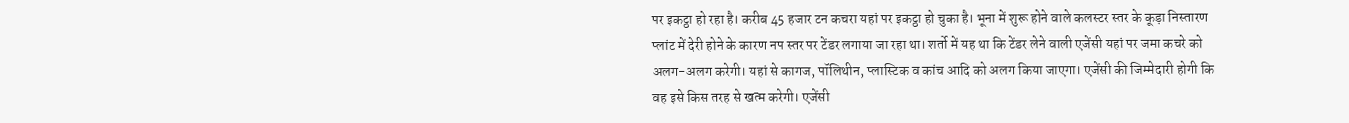पर इकट्ठा हो रहा है। करीब 45 हजार टन कचरा यहां पर इकट्ठा हो चुका है। भूना में शुरू होने वाले कलस्टर स्तर के कूड़ा निस्तारण प्लांट में देरी होने के कारण नप स्तर पर टेंडर लगाया जा रहा था। शर्तो में यह था कि टेंडर लेने वाली एजेंसी यहां पर जमा कचरे को अलग-अलग करेगी। यहां से कागज, पॉलिथीन, प्लास्टिक व कांच आदि को अलग किया जाएगा। एजेंसी की जिम्मेदारी होगी कि वह इसे किस तरह से खत्म करेगी। एजेंसी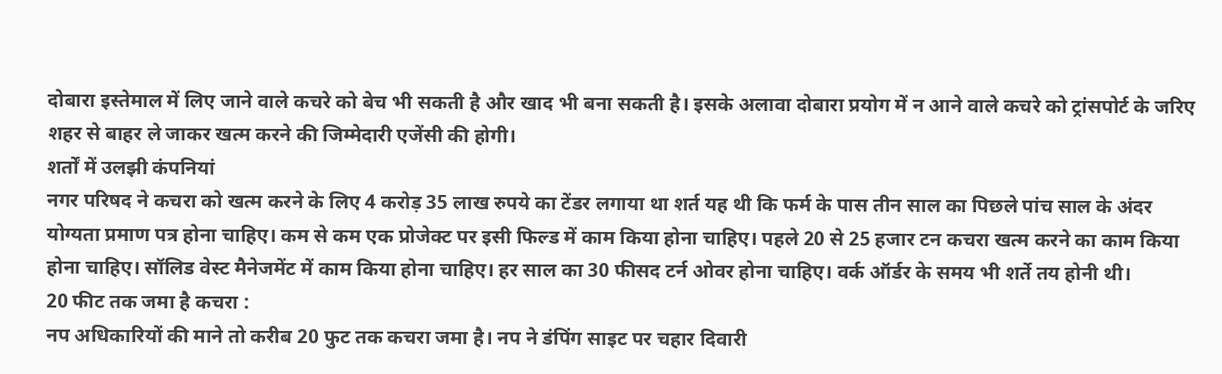दोबारा इस्तेमाल में लिए जाने वाले कचरे को बेच भी सकती है और खाद भी बना सकती है। इसके अलावा दोबारा प्रयोग में न आने वाले कचरे को ट्रांसपोर्ट के जरिए शहर से बाहर ले जाकर खत्म करने की जिम्मेदारी एजेंसी की होगी।
शर्तों में उलझी कंपनियां
नगर परिषद ने कचरा को खत्म करने के लिए 4 करोड़ 35 लाख रुपये का टेंडर लगाया था शर्त यह थी कि फर्म के पास तीन साल का पिछले पांच साल के अंदर योग्यता प्रमाण पत्र होना चाहिए। कम से कम एक प्रोजेक्ट पर इसी फिल्ड में काम किया होना चाहिए। पहले 20 से 25 हजार टन कचरा खत्म करने का काम किया होना चाहिए। सॉलिड वेस्ट मैनेजमेंट में काम किया होना चाहिए। हर साल का 30 फीसद टर्न ओवर होना चाहिए। वर्क ऑर्डर के समय भी शर्ते तय होनी थी।
20 फीट तक जमा है कचरा :
नप अधिकारियों की माने तो करीब 20 फुट तक कचरा जमा है। नप ने डंपिंग साइट पर चहार दिवारी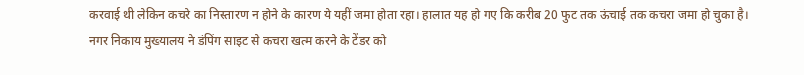करवाई थी लेकिन कचरे का निस्तारण न होने के कारण ये यहीं जमा होता रहा। हालात यह हो गए कि करीब 20 फुट तक ऊंचाई तक कचरा जमा हो चुका है।
नगर निकाय मुख्यालय ने डंपिंग साइट से कचरा खत्म करने के टेंडर को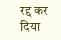रद्द कर दिया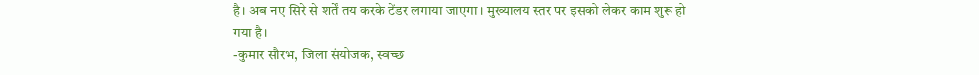है। अब नए सिरे से शर्तें तय करके टेंडर लगाया जाएगा। मुख्यालय स्तर पर इसको लेकर काम शुरू हो गया है।
-कुमार सौरभ, जिला संयोजक, स्वच्छ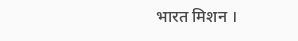भारत मिशन ।